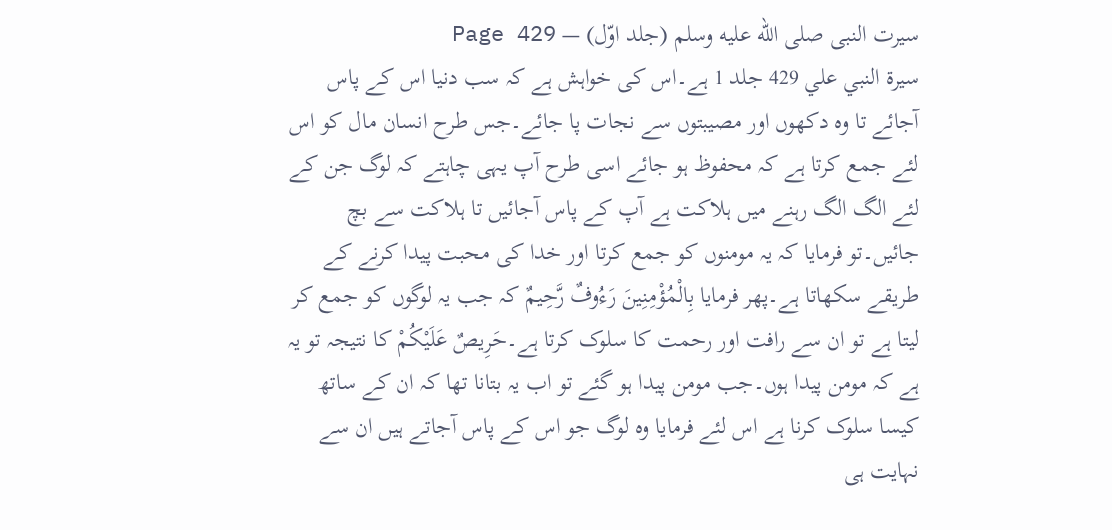سیرت النبی صلى الله عليه وسلم (جلد اوّل) — Page 429
سيرة النبي علي 429 جلد 1 ہے۔اس کی خواہش ہے کہ سب دنیا اس کے پاس آجائے تا وہ دکھوں اور مصیبتوں سے نجات پا جائے۔جس طرح انسان مال کو اس لئے جمع کرتا ہے کہ محفوظ ہو جائے اسی طرح آپ یہی چاہتے کہ لوگ جن کے لئے الگ الگ رہنے میں ہلاکت ہے آپ کے پاس آجائیں تا ہلاکت سے بچ جائیں۔تو فرمایا کہ یہ مومنوں کو جمع کرتا اور خدا کی محبت پیدا کرنے کے طریقے سکھاتا ہے۔پھر فرمایا بِالْمُؤْمِنِينَ رَءُوفٌ رَّحِيمٌ کہ جب یہ لوگوں کو جمع کر لیتا ہے تو ان سے رافت اور رحمت کا سلوک کرتا ہے۔حَرِيصٌ عَلَيْكُمْ کا نتیجہ تو یہ ہے کہ مومن پیدا ہوں۔جب مومن پیدا ہو گئے تو اب یہ بتانا تھا کہ ان کے ساتھ کیسا سلوک کرنا ہے اس لئے فرمایا وہ لوگ جو اس کے پاس آجاتے ہیں ان سے نہایت ہی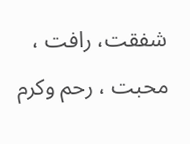شفقت، رافت ، محبت ، رحم وکرم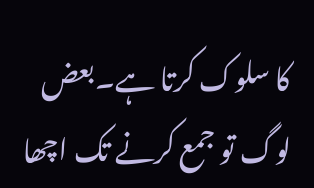کا سلوک کرتا ہے۔بعض لوگ تو جمع کرنے تک اچھا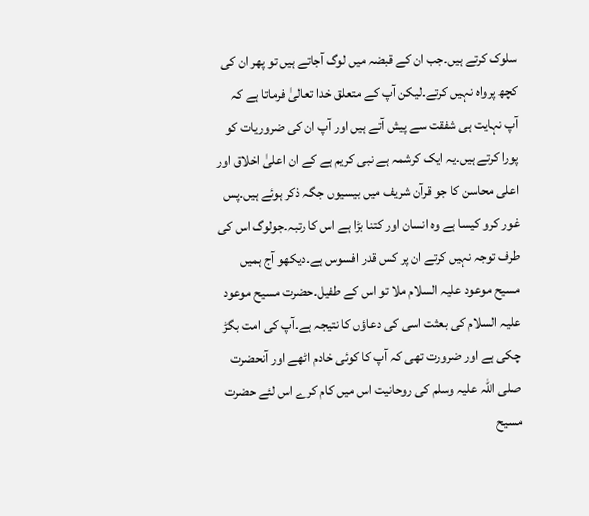سلوک کرتے ہیں۔جب ان کے قبضہ میں لوگ آجاتے ہیں تو پھر ان کی کچھ پرواہ نہیں کرتے۔لیکن آپ کے متعلق خدا تعالیٰ فرماتا ہے کہ آپ نہایت ہی شفقت سے پیش آتے ہیں اور آپ ان کی ضروریات کو پورا کرتے ہیں۔یہ ایک کرشمہ ہے نبی کریم ہے کے ان اعلیٰ اخلاق اور اعلی محاسن کا جو قرآن شریف میں بیسیوں جگہ ذکر ہوئے ہیں۔پس غور کرو کیسا ہے وہ انسان اور کتنا بڑا ہے اس کا رتبہ۔جولوگ اس کی طرف توجہ نہیں کرتے ان پر کس قدر افسوس ہے۔دیکھو آج ہمیں مسیح موعود علیہ السلام ملا تو اس کے طفیل۔حضرت مسیح موعود علیہ السلام کی بعثت اسی کی دعاؤں کا نتیجہ ہے۔آپ کی امت بگڑ چکی ہے اور ضرورت تھی کہ آپ کا کوئی خادم اٹھے اور آنحضرت صلی اللہ علیہ وسلم کی روحانیت اس میں کام کرے اس لئے حضرت مسیح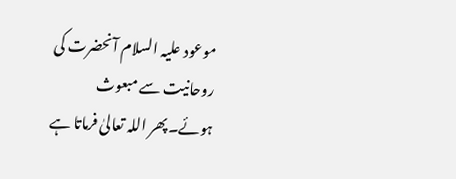موعود علیہ السلام آنحضرت کی روحانیت سے مبعوث ہوئے۔پھر اللہ تعالیٰ فرماتا ہے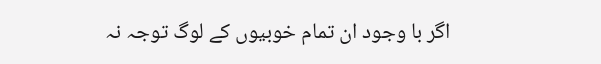اگر با وجود ان تمام خوبیوں کے لوگ توجہ نہ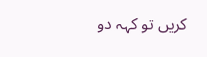کریں تو کہہ دو